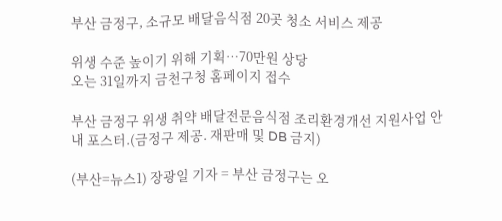부산 금정구, 소규모 배달음식점 20곳 청소 서비스 제공

위생 수준 높이기 위해 기획…70만원 상당
오는 31일까지 금천구청 홈페이지 접수

부산 금정구 위생 취약 배달전문음식점 조리환경개선 지원사업 안내 포스터.(금정구 제공. 재판매 및 DB 금지)

(부산=뉴스1) 장광일 기자 = 부산 금정구는 오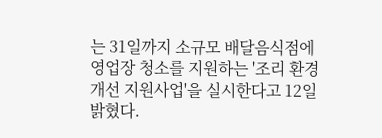는 31일까지 소규모 배달음식점에 영업장 청소를 지원하는 '조리 환경개선 지원사업'을 실시한다고 12일 밝혔다.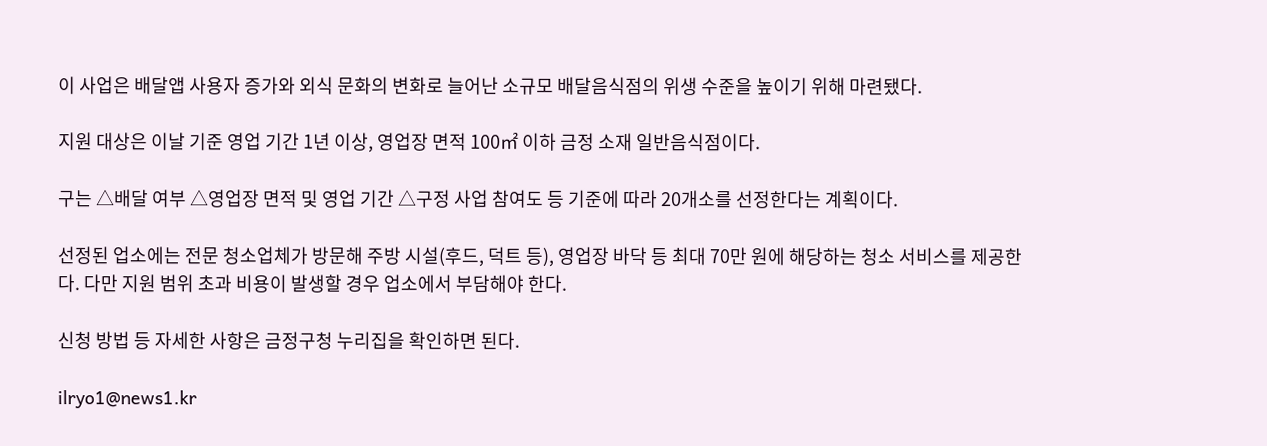이 사업은 배달앱 사용자 증가와 외식 문화의 변화로 늘어난 소규모 배달음식점의 위생 수준을 높이기 위해 마련됐다.

지원 대상은 이날 기준 영업 기간 1년 이상, 영업장 면적 100㎡ 이하 금정 소재 일반음식점이다.

구는 △배달 여부 △영업장 면적 및 영업 기간 △구정 사업 참여도 등 기준에 따라 20개소를 선정한다는 계획이다.

선정된 업소에는 전문 청소업체가 방문해 주방 시설(후드, 덕트 등), 영업장 바닥 등 최대 70만 원에 해당하는 청소 서비스를 제공한다. 다만 지원 범위 초과 비용이 발생할 경우 업소에서 부담해야 한다.

신청 방법 등 자세한 사항은 금정구청 누리집을 확인하면 된다.

ilryo1@news1.kr